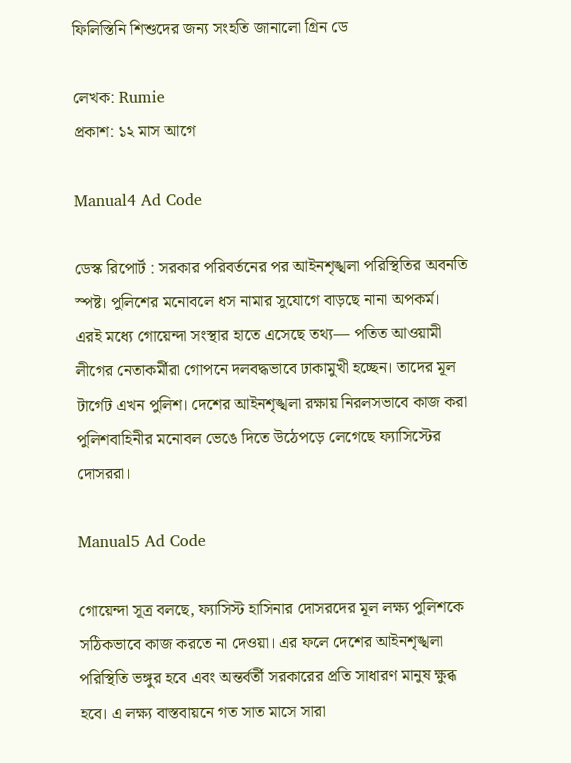ফিলিস্তিনি শিশুদের জন্য সংহতি জানালো গ্রিন ডে

লেখক: Rumie
প্রকাশ: ১২ মাস আগে

Manual4 Ad Code

ডেস্ক রিপোর্ট : সরকার পরিবর্তনের পর আইনশৃঙ্খলা পরিস্থিতির অবনতি স্পষ্ট। পুলিশের মনোবলে ধস নামার সুযোগে বাড়ছে নানা অপকর্ম। এরই মধ্যে গোয়েন্দা সংস্থার হাতে এসেছে তথ্য— পতিত আওয়ামী লীগের নেতাকর্মীরা গোপনে দলবদ্ধভাবে ঢাকামুখী হচ্ছেন। তাদের মূল টার্গেট এখন পুলিশ। দেশের আইনশৃঙ্খলা রক্ষায় নিরলসভাবে কাজ করা পুলিশবাহিনীর মনোবল ভেঙে দিতে উঠেপড়ে লেগেছে ফ্যাসিস্টের দোসররা।

Manual5 Ad Code

গোয়েন্দা সূত্র বলছে, ফ্যাসিস্ট হাসিনার দোসরদের মূল লক্ষ্য পুলিশকে সঠিকভাবে কাজ করতে না দেওয়া। এর ফলে দেশের আইনশৃঙ্খলা পরিস্থিতি ভঙ্গুর হবে এবং অন্তর্বর্তী সরকারের প্রতি সাধারণ মানুষ ক্ষুব্ধ হবে। এ লক্ষ্য বাস্তবায়নে গত সাত মাসে সারা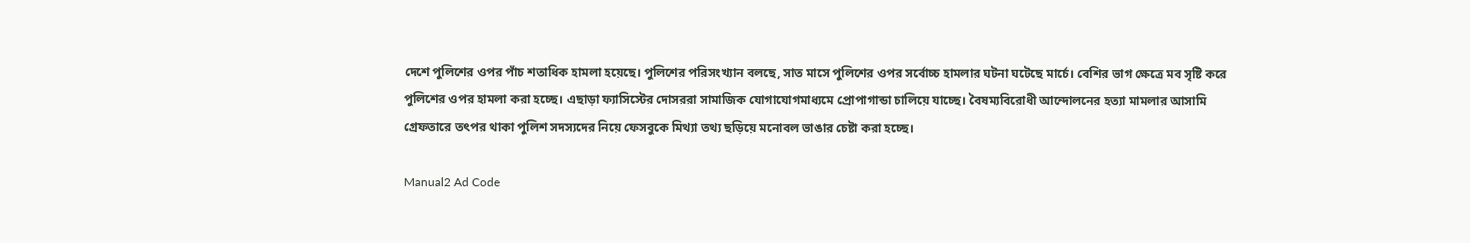দেশে পুলিশের ওপর পাঁচ শতাধিক হামলা হয়েছে। পুলিশের পরিসংখ্যান বলছে, সাত মাসে পুলিশের ওপর সর্বোচ্চ হামলার ঘটনা ঘটেছে মার্চে। বেশির ভাগ ক্ষেত্রে মব সৃষ্টি করে পুলিশের ওপর হামলা করা হচ্ছে। এছাড়া ফ্যাসিস্টের দোসররা সামাজিক যোগাযোগমাধ্যমে প্রোপাগান্ডা চালিয়ে যাচ্ছে। বৈষম্যবিরোধী আন্দোলনের হত্যা মামলার আসামি গ্রেফতারে তৎপর থাকা পুলিশ সদস্যদের নিয়ে ফেসবুকে মিথ্যা তথ্য ছড়িয়ে মনোবল ভাঙার চেষ্টা করা হচ্ছে।

Manual2 Ad Code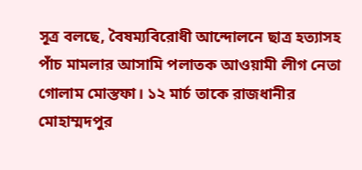সূত্র বলছে, বৈষম্যবিরোধী আন্দোলনে ছাত্র হত্যাসহ পাঁচ মামলার আসামি পলাতক আওয়ামী লীগ নেতা গোলাম মোস্তফা। ১২ মার্চ তাকে রাজধানীর মোহাম্মদপুর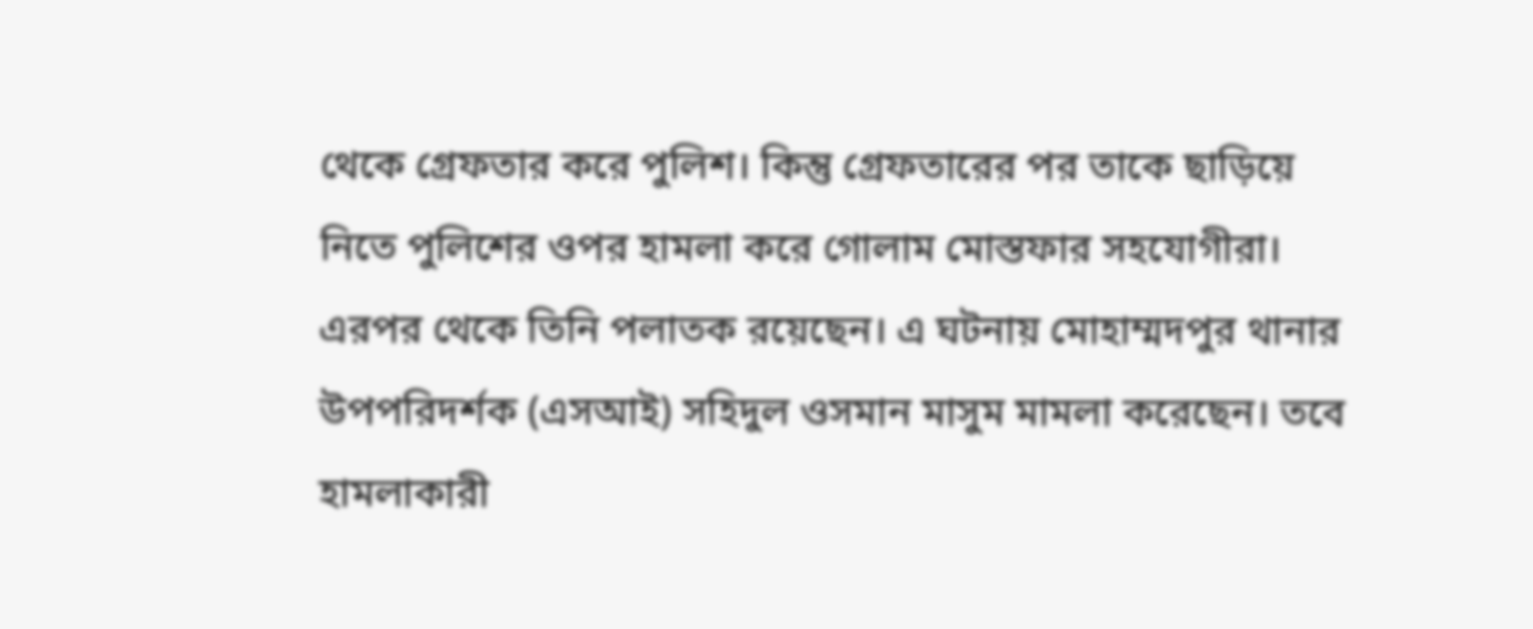থেকে গ্রেফতার করে পুলিশ। কিন্তু গ্রেফতারের পর তাকে ছাড়িয়ে নিতে পুলিশের ওপর হামলা করে গোলাম মোস্তফার সহযোগীরা। এরপর থেকে তিনি পলাতক রয়েছেন। এ ঘটনায় মোহাম্মদপুর থানার উপপরিদর্শক (এসআই) সহিদুল ওসমান মাসুম মামলা করেছেন। তবে হামলাকারী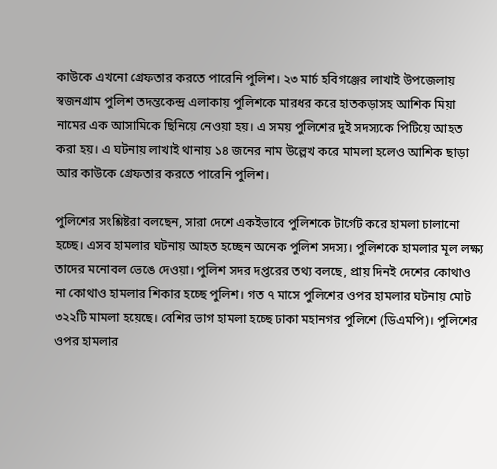কাউকে এখনো গ্রেফতার করতে পারেনি পুলিশ। ২৩ মার্চ হবিগঞ্জের লাখাই উপজেলায় স্বজনগ্রাম পুলিশ তদন্তকেন্দ্র এলাকায় পুলিশকে মারধর করে হাতকড়াসহ আশিক মিয়া নামের এক আসামিকে ছিনিয়ে নেওয়া হয়। এ সময় পুলিশের দুই সদস্যকে পিটিয়ে আহত করা হয়। এ ঘটনায় লাখাই থানায় ১৪ জনের নাম উল্লেখ করে মামলা হলেও আশিক ছাড়া আর কাউকে গ্রেফতার করতে পারেনি পুলিশ।

পুলিশের সংশ্লিষ্টরা বলছেন, সারা দেশে একইভাবে পুলিশকে টার্গেট করে হামলা চালানো হচ্ছে। এসব হামলার ঘটনায় আহত হচ্ছেন অনেক পুলিশ সদস্য। পুলিশকে হামলার মূল লক্ষ্য তাদের মনোবল ভেঙে দেওয়া। পুলিশ সদর দপ্তরের তথ্য বলছে, প্রায় দিনই দেশের কোথাও না কোথাও হামলার শিকার হচ্ছে পুলিশ। গত ৭ মাসে পুলিশের ওপর হামলার ঘটনায় মোট ৩২২টি মামলা হয়েছে। বেশির ভাগ হামলা হচ্ছে ঢাকা মহানগর পুলিশে (ডিএমপি)। পুলিশের ওপর হামলার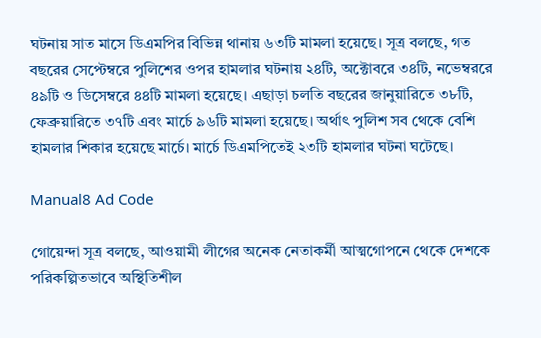ঘটনায় সাত মাসে ডিএমপির বিভিন্ন থানায় ৬৩টি মামলা হয়েছে। সূত্র বলছে, গত বছরের সেপ্টেম্বরে পুলিশের ওপর হামলার ঘটনায় ২৪টি, অক্টোবরে ৩৪টি, নভেম্বররে ৪৯টি ও ডিসেম্বরে ৪৪টি মামলা হয়েছে। এছাড়া চলতি বছরের জানুয়ারিতে ৩৮টি, ফেব্রুয়ারিতে ৩৭টি এবং মার্চে ৯৬টি মামলা হয়েছে। অর্থাৎ পুলিশ সব থেকে বেশি হামলার শিকার হয়েছে মার্চে। মার্চে ডিএমপিতেই ২৩টি হামলার ঘটনা ঘটেছে।

Manual8 Ad Code

গোয়েন্দা সূত্র বলছে, আওয়ামী লীগের অনেক নেতাকর্মী আত্মগোপনে থেকে দেশকে পরিকল্পিতভাবে অস্থিতিশীল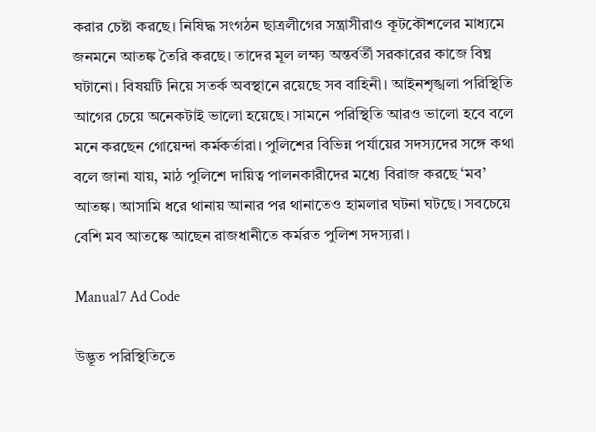করার চেষ্টা করছে। নিষিদ্ধ সংগঠন ছাত্রলীগের সন্ত্রাসীরাও কূটকৌশলের মাধ্যমে জনমনে আতঙ্ক তৈরি করছে। তাদের মূল লক্ষ্য অন্তর্বর্তী সরকারের কাজে বিঘ্ন ঘটানো। বিষয়টি নিয়ে সতর্ক অবস্থানে রয়েছে সব বাহিনী। আইনশৃঙ্খলা পরিস্থিতি আগের চেয়ে অনেকটাই ভালো হয়েছে। সামনে পরিস্থিতি আরও ভালো হবে বলে মনে করছেন গোয়েন্দা কর্মকর্তারা। পুলিশের বিভিন্ন পর্যায়ের সদস্যদের সঙ্গে কথা বলে জানা যায়, মাঠ পুলিশে দায়িত্ব পালনকারীদের মধ্যে বিরাজ করছে ‘মব’ আতঙ্ক। আসামি ধরে থানায় আনার পর থানাতেও হামলার ঘটনা ঘটছে। সবচেয়ে বেশি মব আতঙ্কে আছেন রাজধানীতে কর্মরত পুলিশ সদস্যরা।

Manual7 Ad Code

উদ্ভূত পরিস্থিতিতে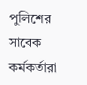পুলিশের সাবেক কর্মকর্তারা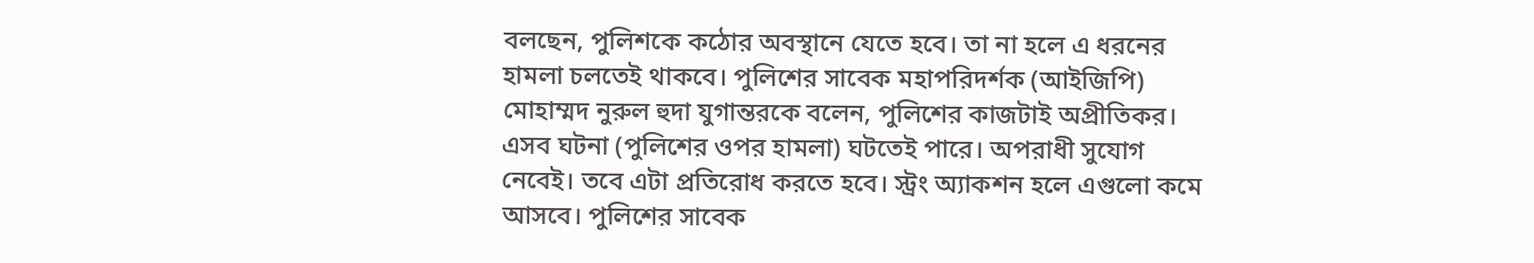বলছেন, পুলিশকে কঠোর অবস্থানে যেতে হবে। তা না হলে এ ধরনের হামলা চলতেই থাকবে। পুলিশের সাবেক মহাপরিদর্শক (আইজিপি) মোহাম্মদ নুরুল হুদা যুগান্তরকে বলেন, পুলিশের কাজটাই অপ্রীতিকর। এসব ঘটনা (পুলিশের ওপর হামলা) ঘটতেই পারে। অপরাধী সুযোগ নেবেই। তবে এটা প্রতিরোধ করতে হবে। স্ট্রং অ্যাকশন হলে এগুলো কমে আসবে। পুলিশের সাবেক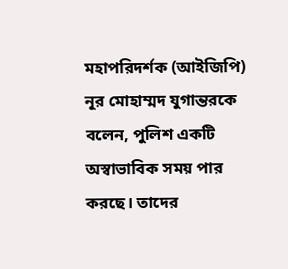মহাপরিদর্শক (আইজিপি) নূর মোহাম্মদ যুগান্তরকে বলেন, পুলিশ একটি অস্বাভাবিক সময় পার করছে। তাদের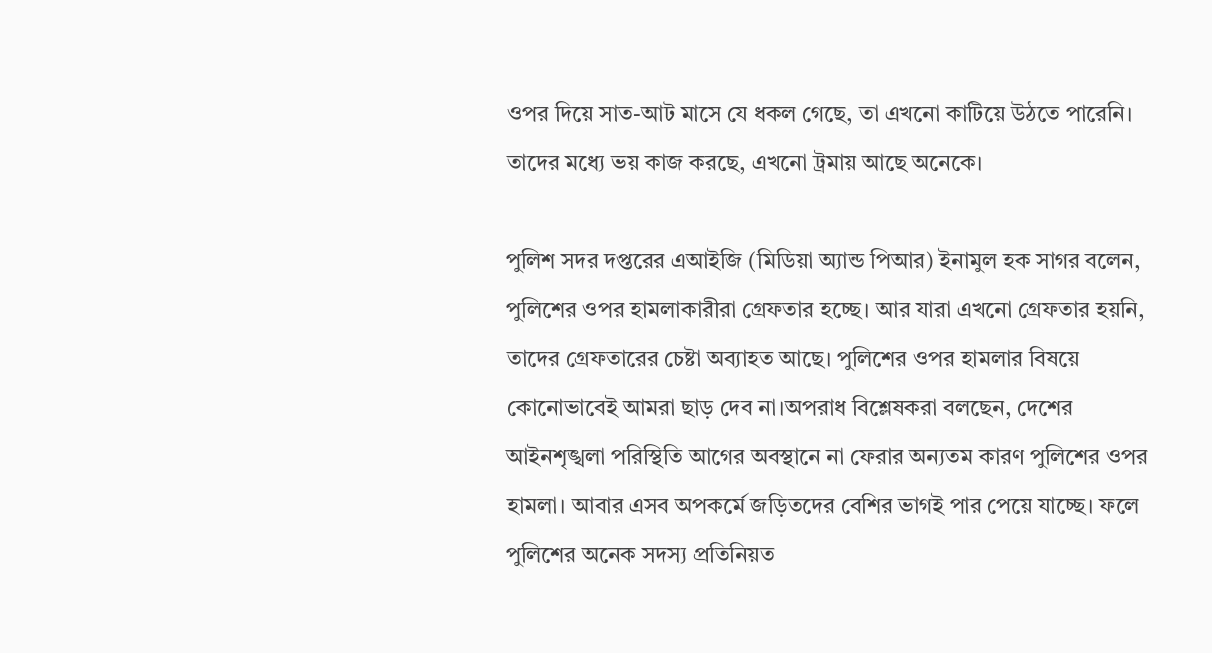ওপর দিয়ে সাত-আট মাসে যে ধকল গেছে, তা এখনো কাটিয়ে উঠতে পারেনি। তাদের মধ্যে ভয় কাজ করছে, এখনো ট্রমায় আছে অনেকে।

পুলিশ সদর দপ্তরের এআইজি (মিডিয়া অ্যান্ড পিআর) ইনামুল হক সাগর বলেন, পুলিশের ওপর হামলাকারীরা গ্রেফতার হচ্ছে। আর যারা এখনো গ্রেফতার হয়নি, তাদের গ্রেফতারের চেষ্টা অব্যাহত আছে। পুলিশের ওপর হামলার বিষয়ে কোনোভাবেই আমরা ছাড় দেব না।অপরাধ বিশ্লেষকরা বলছেন, দেশের আইনশৃঙ্খলা পরিস্থিতি আগের অবস্থানে না ফেরার অন্যতম কারণ পুলিশের ওপর হামলা। আবার এসব অপকর্মে জড়িতদের বেশির ভাগই পার পেয়ে যাচ্ছে। ফলে পুলিশের অনেক সদস্য প্রতিনিয়ত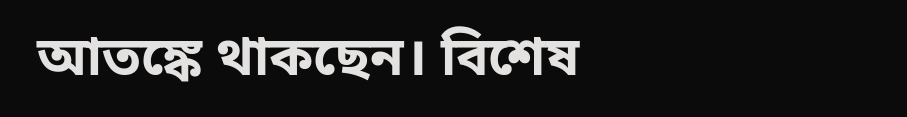আতঙ্কে থাকছেন। বিশেষ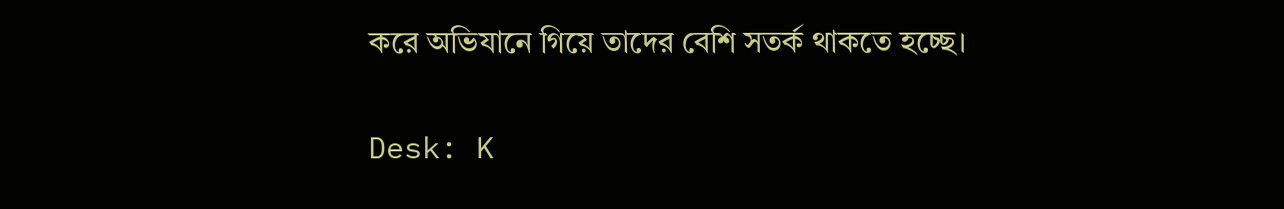করে অভিযানে গিয়ে তাদের বেশি সতর্ক থাকতে হচ্ছে।

Desk: K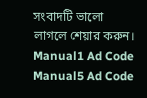সংবাদটি ভালো লাগলে শেয়ার করুন।
Manual1 Ad Code
Manual5 Ad Code